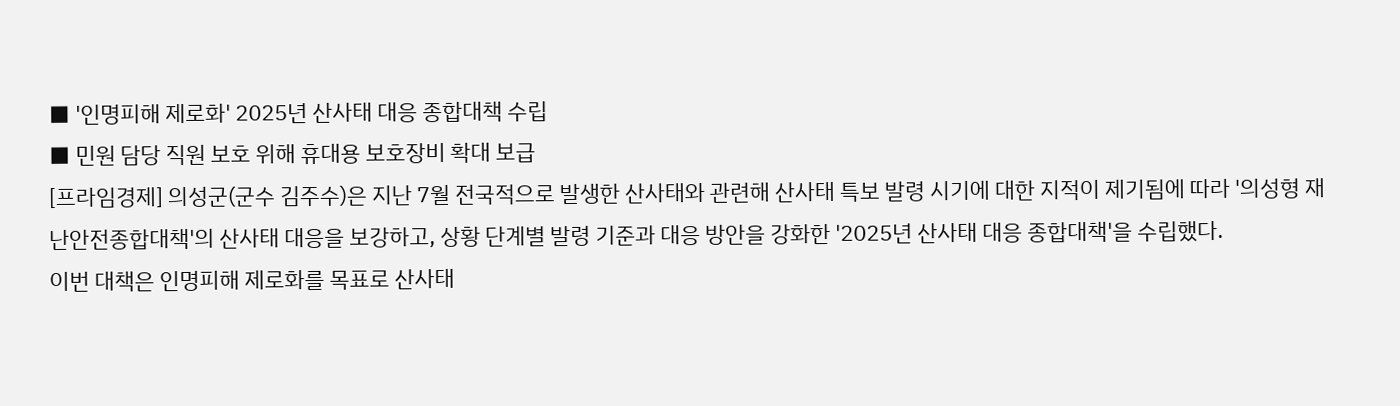■ '인명피해 제로화' 2025년 산사태 대응 종합대책 수립
■ 민원 담당 직원 보호 위해 휴대용 보호장비 확대 보급
[프라임경제] 의성군(군수 김주수)은 지난 7월 전국적으로 발생한 산사태와 관련해 산사태 특보 발령 시기에 대한 지적이 제기됨에 따라 '의성형 재난안전종합대책'의 산사태 대응을 보강하고, 상황 단계별 발령 기준과 대응 방안을 강화한 '2025년 산사태 대응 종합대책'을 수립했다.
이번 대책은 인명피해 제로화를 목표로 산사태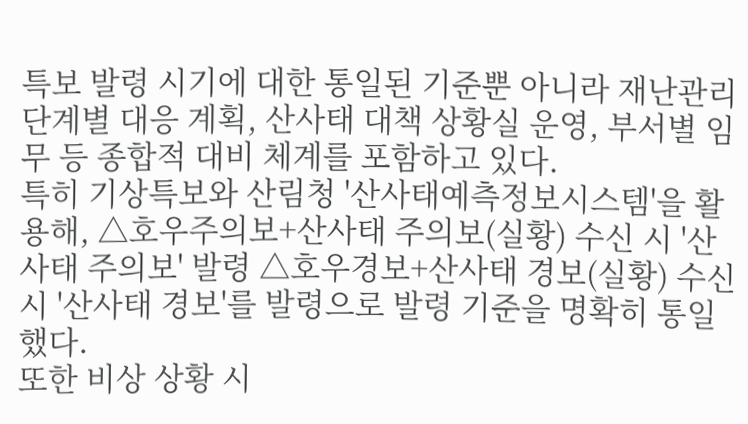특보 발령 시기에 대한 통일된 기준뿐 아니라 재난관리 단계별 대응 계획, 산사태 대책 상황실 운영, 부서별 임무 등 종합적 대비 체계를 포함하고 있다.
특히 기상특보와 산림청 '산사태예측정보시스템'을 활용해, △호우주의보+산사태 주의보(실황) 수신 시 '산사태 주의보' 발령 △호우경보+산사태 경보(실황) 수신 시 '산사태 경보'를 발령으로 발령 기준을 명확히 통일했다.
또한 비상 상황 시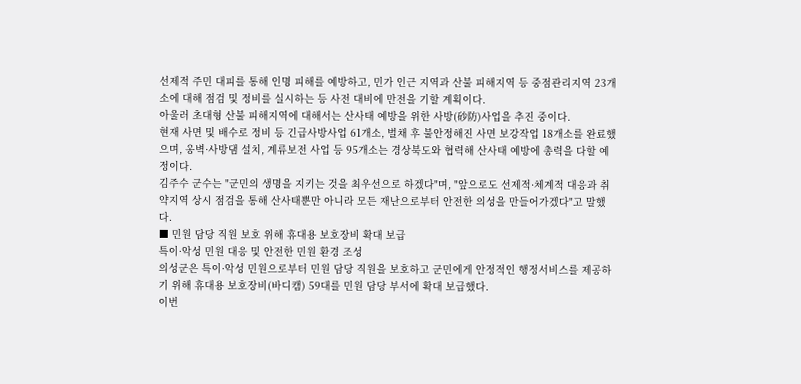선제적 주민 대피를 통해 인명 피해를 예방하고, 민가 인근 지역과 산불 피해지역 등 중점관리지역 23개소에 대해 점검 및 정비를 실시하는 등 사전 대비에 만전을 기할 계획이다.
아울러 초대형 산불 피해지역에 대해서는 산사태 예방을 위한 사방(砂防)사업을 추진 중이다.
현재 사면 및 배수로 정비 등 긴급사방사업 61개소, 벌채 후 불안정해진 사면 보강작업 18개소를 완료했으며, 옹벽·사방댐 설치, 계류보전 사업 등 95개소는 경상북도와 협력해 산사태 예방에 총력을 다할 예정이다.
김주수 군수는 "군민의 생명을 지키는 것을 최우선으로 하겠다"며, "앞으로도 선제적·체계적 대응과 취약지역 상시 점검을 통해 산사태뿐만 아니라 모든 재난으로부터 안전한 의성을 만들어가겠다"고 말했다.
■ 민원 담당 직원 보호 위해 휴대용 보호장비 확대 보급
특이·악성 민원 대응 및 안전한 민원 환경 조성
의성군은 특이·악성 민원으로부터 민원 담당 직원을 보호하고 군민에게 안정적인 행정서비스를 제공하기 위해 휴대용 보호장비(바디캠) 59대를 민원 담당 부서에 확대 보급했다.
이번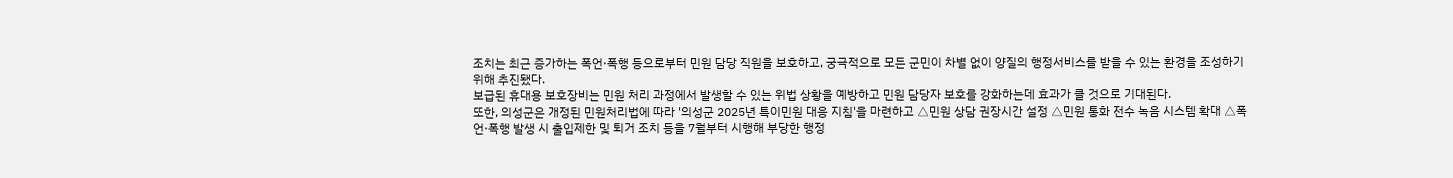조치는 최근 증가하는 폭언·폭행 등으로부터 민원 담당 직원을 보호하고, 궁극적으로 모든 군민이 차별 없이 양질의 행정서비스를 받을 수 있는 환경을 조성하기 위해 추진됐다.
보급된 휴대용 보호장비는 민원 처리 과정에서 발생할 수 있는 위법 상황을 예방하고 민원 담당자 보호를 강화하는데 효과가 클 것으로 기대된다.
또한, 의성군은 개정된 민원처리법에 따라 '의성군 2025년 특이민원 대응 지침'을 마련하고 △민원 상담 권장시간 설정 △민원 통화 전수 녹음 시스템 확대 △폭언·폭행 발생 시 출입제한 및 퇴거 조치 등을 7월부터 시행해 부당한 행정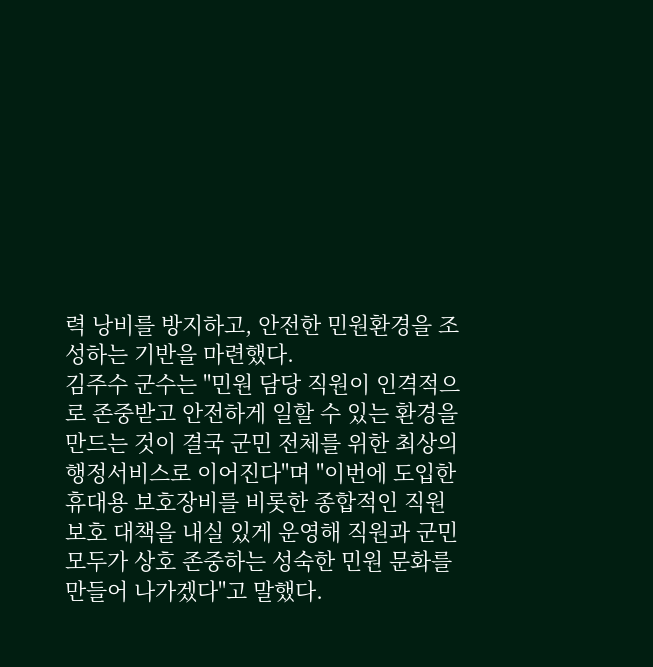력 낭비를 방지하고, 안전한 민원환경을 조성하는 기반을 마련했다.
김주수 군수는 "민원 담당 직원이 인격적으로 존중받고 안전하게 일할 수 있는 환경을 만드는 것이 결국 군민 전체를 위한 최상의 행정서비스로 이어진다"며 "이번에 도입한 휴대용 보호장비를 비롯한 종합적인 직원 보호 대책을 내실 있게 운영해 직원과 군민 모두가 상호 존중하는 성숙한 민원 문화를 만들어 나가겠다"고 말했다.